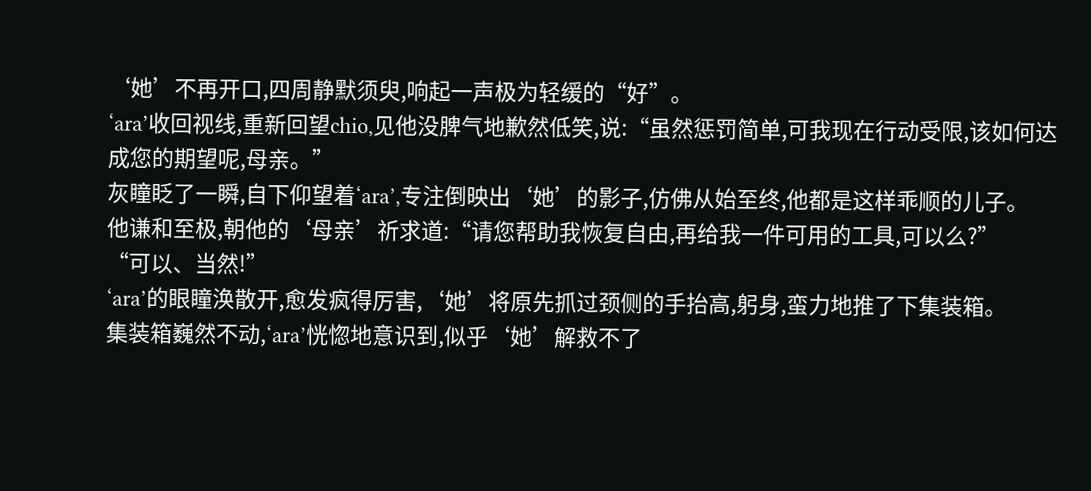‘她’不再开口,四周静默须臾,响起一声极为轻缓的“好”。
‘ara’收回视线,重新回望chio,见他没脾气地歉然低笑,说:“虽然惩罚简单,可我现在行动受限,该如何达成您的期望呢,母亲。”
灰瞳眨了一瞬,自下仰望着‘ara’,专注倒映出‘她’的影子,仿佛从始至终,他都是这样乖顺的儿子。
他谦和至极,朝他的‘母亲’祈求道:“请您帮助我恢复自由,再给我一件可用的工具,可以么?”
“可以、当然!”
‘ara’的眼瞳涣散开,愈发疯得厉害,‘她’将原先抓过颈侧的手抬高,躬身,蛮力地推了下集装箱。
集装箱巍然不动,‘ara’恍惚地意识到,似乎‘她’解救不了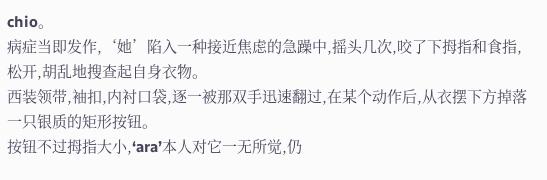chio。
病症当即发作,‘她’陷入一种接近焦虑的急躁中,摇头几次,咬了下拇指和食指,松开,胡乱地搜查起自身衣物。
西装领带,袖扣,内衬口袋,逐一被那双手迅速翻过,在某个动作后,从衣摆下方掉落一只银质的矩形按钮。
按钮不过拇指大小,‘ara’本人对它一无所觉,仍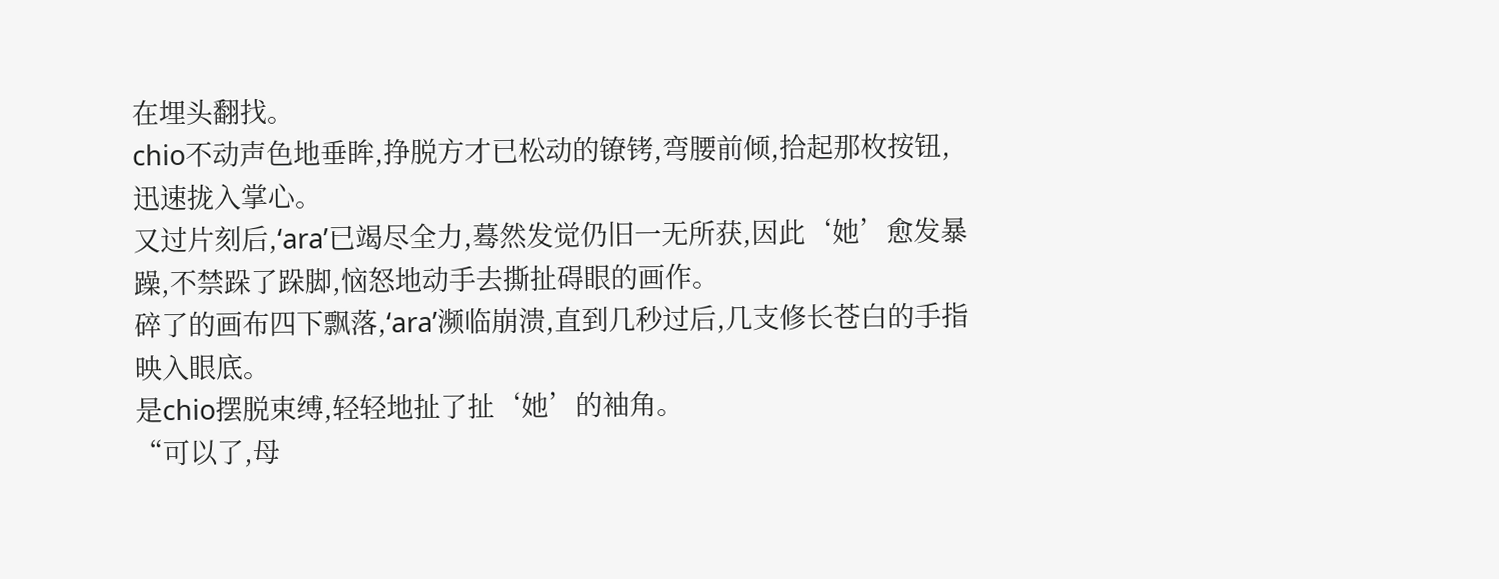在埋头翻找。
chio不动声色地垂眸,挣脱方才已松动的镣铐,弯腰前倾,拾起那枚按钮,迅速拢入掌心。
又过片刻后,‘ara’已竭尽全力,蓦然发觉仍旧一无所获,因此‘她’愈发暴躁,不禁跺了跺脚,恼怒地动手去撕扯碍眼的画作。
碎了的画布四下飘落,‘ara’濒临崩溃,直到几秒过后,几支修长苍白的手指映入眼底。
是chio摆脱束缚,轻轻地扯了扯‘她’的袖角。
“可以了,母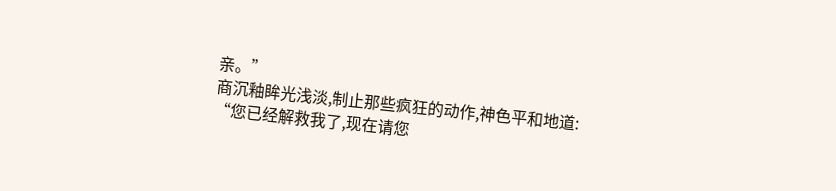亲。”
商沉釉眸光浅淡,制止那些疯狂的动作,神色平和地道:
“您已经解救我了,现在请您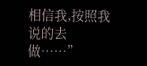相信我,按照我说的去做……”